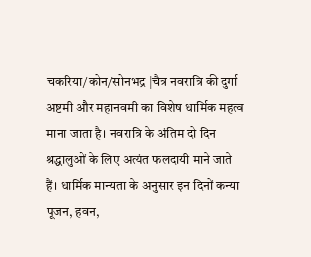चकरिया/कोन/सोनभद्र |चैत्र नवरात्रि की दुर्गा अष्टमी और महानवमी का विशेष धार्मिक महत्व माना जाता है। नवरात्रि के अंतिम दो दिन श्रद्धालुओं के लिए अत्यंत फलदायी माने जाते हैं। धार्मिक मान्यता के अनुसार इन दिनों कन्या पूजन, हवन,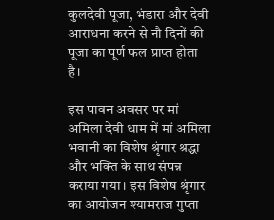कुलदेवी पूजा, भंडारा और देवी आराधना करने से नौ दिनों की पूजा का पूर्ण फल प्राप्त होता है।

इस पावन अवसर पर मां अमिला देवी धाम में मां अमिला भवानी का विशेष श्रृंगार श्रद्धा और भक्ति के साथ संपन्न कराया गया। इस विशेष श्रृंगार का आयोजन श्यामराज गुप्ता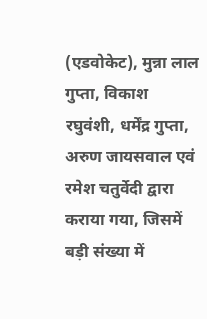(एडवोकेट), मुन्ना लाल गुप्ता, विकाश रघुवंशी, धर्मेंद्र गुप्ता, अरुण जायसवाल एवं रमेश चतुर्वेदी द्वारा कराया गया, जिसमें बड़ी संख्या में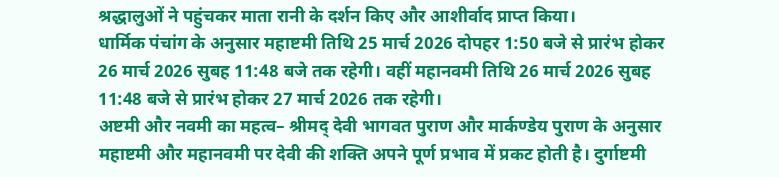श्रद्धालुओं ने पहुंचकर माता रानी के दर्शन किए और आशीर्वाद प्राप्त किया।
धार्मिक पंचांग के अनुसार महाष्टमी तिथि 25 मार्च 2026 दोपहर 1:50 बजे से प्रारंभ होकर 26 मार्च 2026 सुबह 11:48 बजे तक रहेगी। वहीं महानवमी तिथि 26 मार्च 2026 सुबह 11:48 बजे से प्रारंभ होकर 27 मार्च 2026 तक रहेगी।
अष्टमी और नवमी का महत्व– श्रीमद् देवी भागवत पुराण और मार्कण्डेय पुराण के अनुसार महाष्टमी और महानवमी पर देवी की शक्ति अपने पूर्ण प्रभाव में प्रकट होती है। दुर्गाष्टमी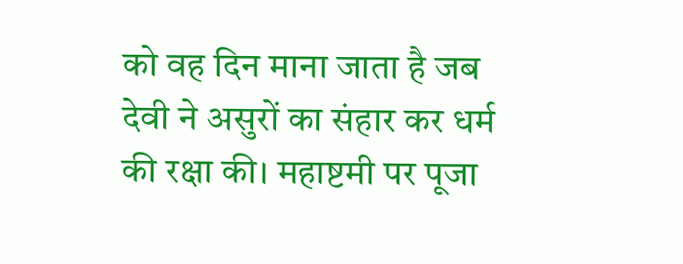को वह दिन माना जाता है जब देवी ने असुरों का संहार कर धर्म की रक्षा की। महाष्टमी पर पूजा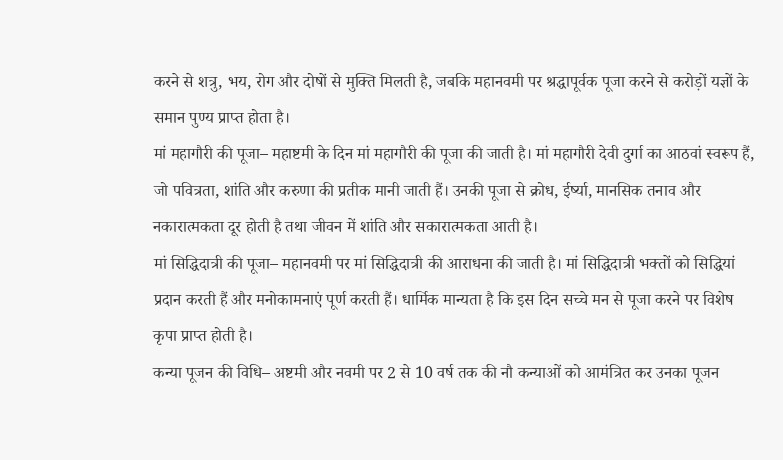करने से शत्रु, भय, रोग और दोषों से मुक्ति मिलती है, जबकि महानवमी पर श्रद्धापूर्वक पूजा करने से करोड़ों यज्ञों के समान पुण्य प्राप्त होता है।
मां महागौरी की पूजा– महाष्टमी के दिन मां महागौरी की पूजा की जाती है। मां महागौरी देवी दुर्गा का आठवां स्वरूप हैं, जो पवित्रता, शांति और करुणा की प्रतीक मानी जाती हैं। उनकी पूजा से क्रोध, ईर्ष्या, मानसिक तनाव और नकारात्मकता दूर होती है तथा जीवन में शांति और सकारात्मकता आती है।
मां सिद्धिदात्री की पूजा– महानवमी पर मां सिद्धिदात्री की आराधना की जाती है। मां सिद्धिदात्री भक्तों को सिद्धियां प्रदान करती हैं और मनोकामनाएं पूर्ण करती हैं। धार्मिक मान्यता है कि इस दिन सच्चे मन से पूजा करने पर विशेष कृपा प्राप्त होती है।
कन्या पूजन की विधि– अष्टमी और नवमी पर 2 से 10 वर्ष तक की नौ कन्याओं को आमंत्रित कर उनका पूजन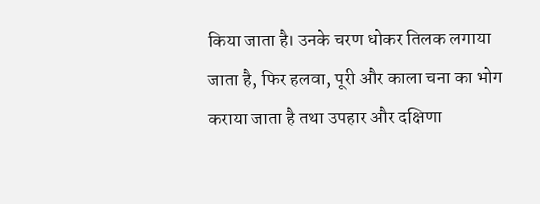किया जाता है। उनके चरण धोकर तिलक लगाया जाता है, फिर हलवा, पूरी और काला चना का भोग कराया जाता है तथा उपहार और दक्षिणा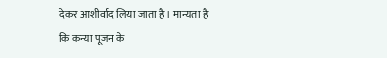देकर आशीर्वाद लिया जाता है। मान्यता है कि कन्या पूजन के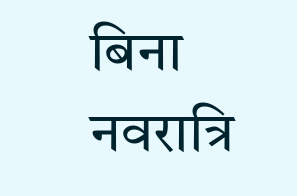बिना नवरात्रि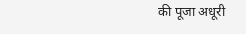की पूजा अधूरी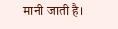मानी जाती है।